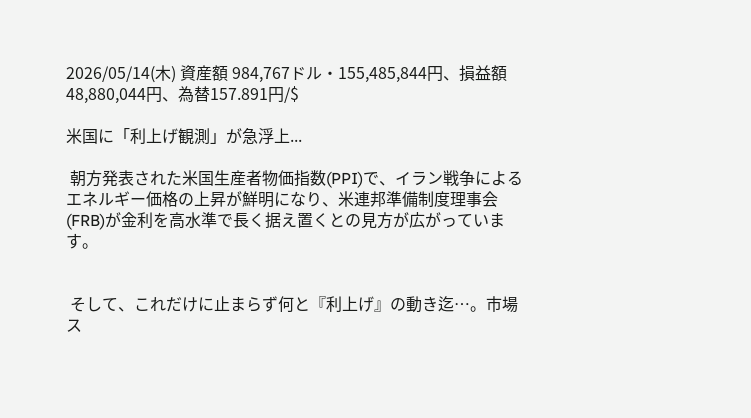2026/05/14(木) 資産額 984,767ドル・155,485,844円、損益額 48,880,044円、為替157.891円/$

米国に「利上げ観測」が急浮上...

 朝方発表された米国生産者物価指数(PPI)で、イラン戦争によるエネルギー価格の上昇が鮮明になり、米連邦準備制度理事会(FRB)が金利を高水準で長く据え置くとの見方が広がっています。


 そして、これだけに止まらず何と『利上げ』の動き迄…。市場ス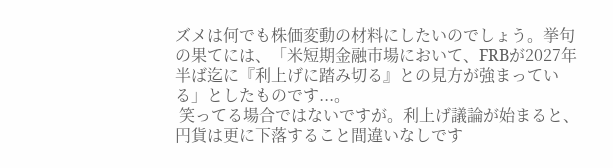ズメは何でも株価変動の材料にしたいのでしょう。挙句の果てには、「米短期金融市場において、FRBが2027年半ば迄に『利上げに踏み切る』との見方が強まっている」としたものです...。
 笑ってる場合ではないですが。利上げ議論が始まると、円貨は更に下落すること間違いなしです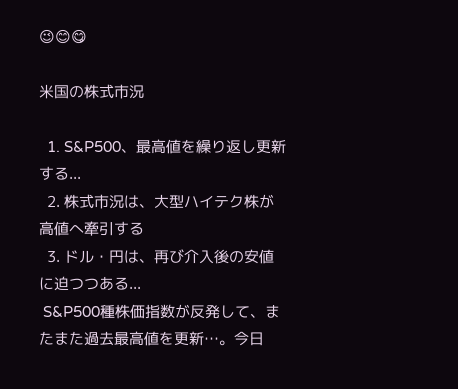😉😊😋

米国の株式市況

  1. S&P500、最高値を繰り返し更新する...
  2. 株式市況は、大型ハイテク株が高値へ牽引する
  3. ドル・円は、再び介入後の安値に迫つつある...
 S&P500種株価指数が反発して、またまた過去最高値を更新…。今日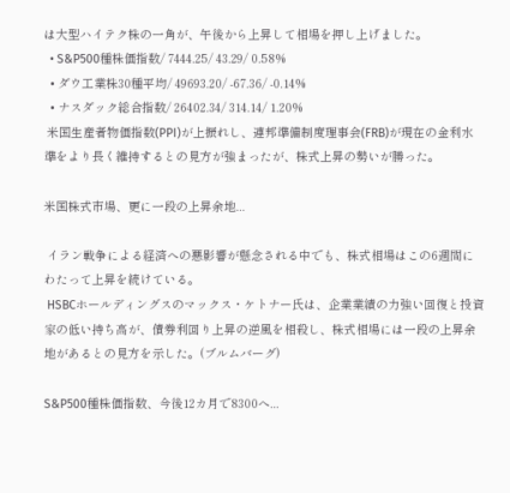は大型ハイテク株の一角が、午後から上昇して相場を押し上げました。
  • S&P500種株価指数/ 7444.25/ 43.29/ 0.58%
  • ダウ工業株30種平均/ 49693.20/ -67.36/ -0.14%
  • ナスダック総合指数/ 26402.34/ 314.14/ 1.20%
 米国生産者物価指数(PPI)が上振れし、連邦準備制度理事会(FRB)が現在の金利水準をより長く維持するとの見方が強まったが、株式上昇の勢いが勝った。

米国株式市場、更に一段の上昇余地...

 イラン戦争による経済への悪影響が懸念される中でも、株式相場はこの6週間にわたって上昇を続けている。
 HSBCホールディングスのマックス・ケトナー氏は、企業業績の力強い回復と投資家の低い持ち高が、債券利回り上昇の逆風を相殺し、株式相場には一段の上昇余地があるとの見方を示した。(ブルムバーグ)

S&P500種株価指数、今後12カ月で8300へ...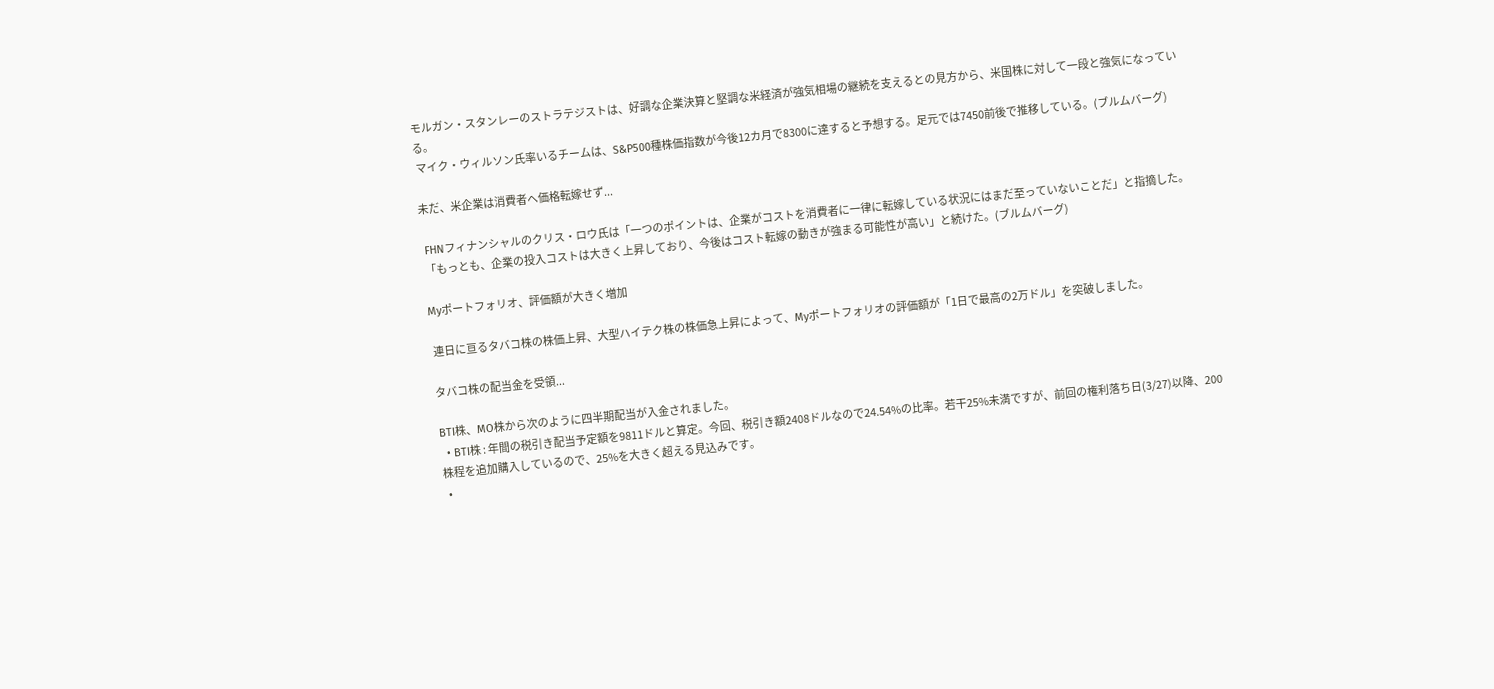モルガン・スタンレーのストラテジストは、好調な企業決算と堅調な米経済が強気相場の継続を支えるとの見方から、米国株に対して一段と強気になっている。
 マイク・ウィルソン氏率いるチームは、S&P500種株価指数が今後12カ月で8300に達すると予想する。足元では7450前後で推移している。(ブルムバーグ)

未だ、米企業は消費者へ価格転嫁せず...

 FHNフィナンシャルのクリス・ロウ氏は「一つのポイントは、企業がコストを消費者に一律に転嫁している状況にはまだ至っていないことだ」と指摘した。
 「もっとも、企業の投入コストは大きく上昇しており、今後はコスト転嫁の動きが強まる可能性が高い」と続けた。(ブルムバーグ)

Myポートフォリオ、評価額が大きく増加

 連日に亘るタバコ株の株価上昇、大型ハイテク株の株価急上昇によって、Myポートフォリオの評価額が「1日で最高の2万ドル」を突破しました。

タバコ株の配当金を受領...

BTI株、MO株から次のように四半期配当が入金されました。
  • BTI株 : 年間の税引き配当予定額を9811ドルと算定。今回、税引き額2408ドルなので24.54%の比率。若干25%未満ですが、前回の権利落ち日(3/27)以降、200株程を追加購入しているので、25%を大きく超える見込みです。
  •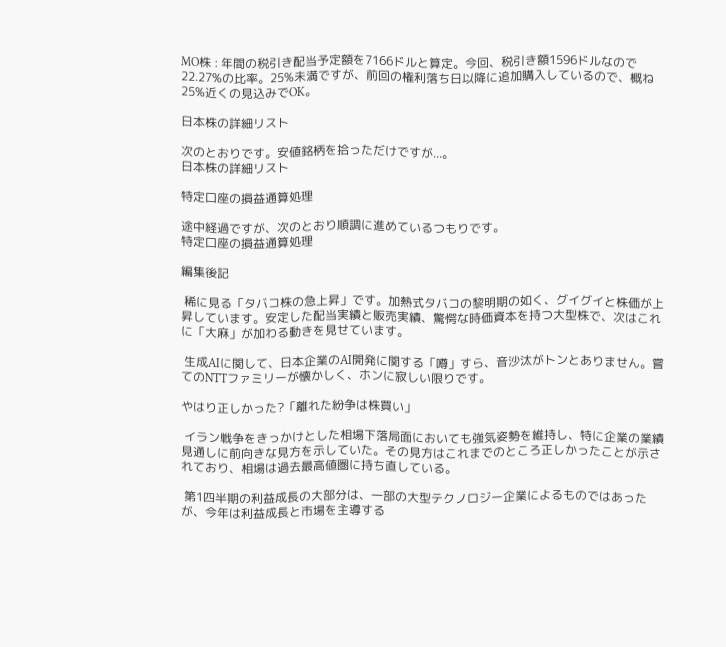MO株 : 年間の税引き配当予定額を7166ドルと算定。今回、税引き額1596ドルなので22.27%の比率。25%未満ですが、前回の権利落ち日以降に追加購入しているので、概ね25%近くの見込みでOK。

日本株の詳細リスト

次のとおりです。安値銘柄を拾っただけですが...。
日本株の詳細リスト

特定口座の損益通算処理

途中経過ですが、次のとおり順調に進めているつもりです。
特定口座の損益通算処理

編集後記

 稀に見る「タバコ株の急上昇」です。加熱式タバコの黎明期の如く、グイグイと株価が上昇しています。安定した配当実績と販売実績、驚愕な時価資本を持つ大型株で、次はこれに「大麻」が加わる動きを見せています。

 生成AIに関して、日本企業のAI開発に関する「噂」すら、音沙汰がトンとありません。嘗てのNTTファミリーが懐かしく、ホンに寂しい限りです。

やはり正しかった?「離れた紛争は株買い」

 イラン戦争をきっかけとした相場下落局面においても強気姿勢を維持し、特に企業の業績見通しに前向きな見方を示していた。その見方はこれまでのところ正しかったことが示されており、相場は過去最高値圏に持ち直している。

 第1四半期の利益成長の大部分は、一部の大型テクノロジー企業によるものではあったが、今年は利益成長と市場を主導する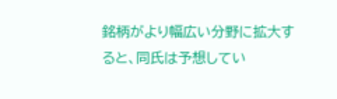銘柄がより幅広い分野に拡大すると、同氏は予想してい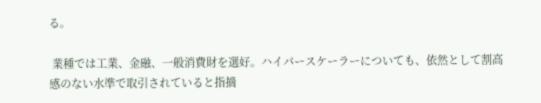る。

 業種では工業、金融、一般消費財を選好。ハイパースケーラーについても、依然として割高感のない水準で取引されていると指摘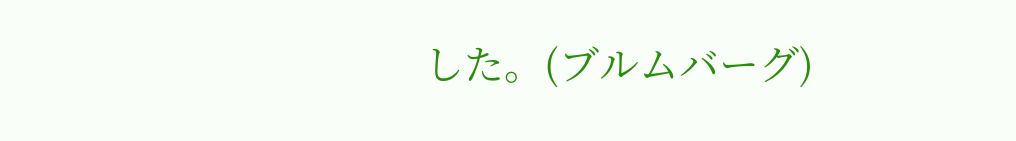した。(ブルムバーグ)